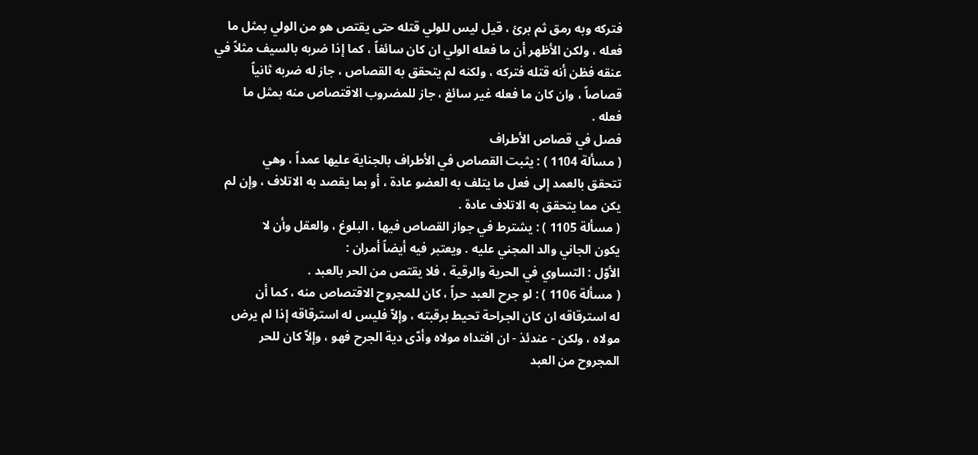فتركه وبه رمق ثم برئ ، قيل ليس للولي قتله حتى يقتص هو من الولي بمثل ما
فعله ، ولكن الأظهر أن ما فعله الولي ان كان سائغاً ، كما إذا ضربه بالسيف مثلاً في
عنقه فظن أنه قتله فتركه ، ولكنه لم يتحقق به القصاص ، جاز له ضربه ثانياً
قصاصاً ، وان كان ما فعله غير سائغ ، جاز للمضروب الاقتصاص منه بمثل ما
فعله .
فصل في قصاص الأطراف
( مسألة 1104 ) : يثبت القصاص في الأطراف بالجناية عليها عمداً ، وهي
تتحقق بالعمد إلى فعل ما يتلف به العضو عادة ، أو بما يقصد به الاتلاف ، وإن لم
يكن مما يتحقق به الاتلاف عادة .
( مسألة 1105 ) : يشترط في جواز القصاص فيها ، البلوغ ، والعقل وأن لا
يكون الجاني والد المجني عليه . ويعتبر فيه أيضاً أمران :
الأوّل : التساوي في الحرية والرقية ، فلا يقتص من الحر بالعبد .
( مسألة 1106 ) : لو جرح العبد حراً ، كان للمجروح الاقتصاص منه ، كما أن
له استرقاقه ان كان الجراحة تحيط برقبته ، وإلاّ فليس له استرقاقه إذا لم يرض
مولاه ، ولكن - عندئذ - ان افتداه مولاه وأدّى دية الجرح فهو ، وإلاّ كان للحر
المجروح من العبد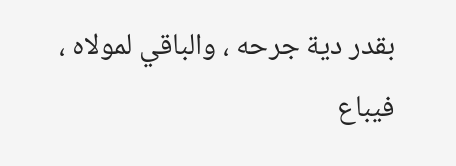بقدر دية جرحه ، والباقي لمولاه ، فيباع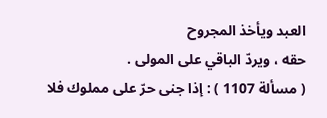العبد ويأخذ المجروح
حقه ، ويردّ الباقي على المولى .
( مسألة 1107 ) : إذا جنى حرّ على مملوك فلا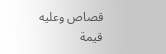قصاص وعليه قيمة